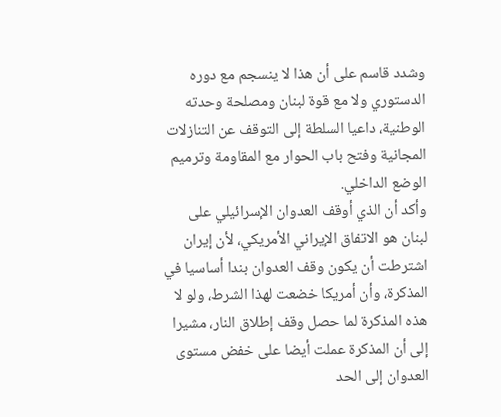وشدد قاسم على أن هذا لا ينسجم مع دوره الدستوري ولا مع قوة لبنان ومصلحة وحدته الوطنية، داعيا السلطة إلى التوقف عن التنازلات المجانية وفتح باب الحوار مع المقاومة وترميم الوضع الداخلي.
وأكد أن الذي أوقف العدوان الإسرائيلي على لبنان هو الاتفاق الإيراني الأمريكي، لأن إيران اشترطت أن يكون وقف العدوان بندا أساسيا في المذكرة، وأن أمريكا خضعت لهذا الشرط، ولو لا هذه المذكرة لما حصل وقف إطلاق النار، مشيرا إلى أن المذكرة عملت أيضا على خفض مستوى العدوان إلى الحد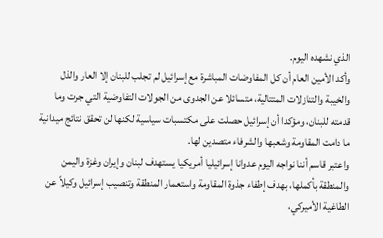الذي نشهده اليوم.
وأكد الأمين العام أن كل المفاوضات المباشرة مع إسرائيل لم تجلب للبنان إلا العار والذل والخيبة والتنازلات المتتالية، متسائلا عن الجدوى من الجولات التفاوضية التي جرت وما قدمته للبنان، ومؤكدا أن إسرائيل حصلت على مكتسبات سياسية لكنها لن تحقق نتائج ميدانية ما دامت المقاومة وشعبها والشرفاء متصدين لها.
واعتبر قاسم أننا نواجه اليوم عدوانا إسرائيليا أمريكيا يستهدف لبنان وإيران وغزة واليمن والمنطقة بأكملها، بهدف إطفاء جذوة المقاومة واستعمار المنطقة وتنصيب إسرائيل وكيلاً عن الطاغية الأميركي،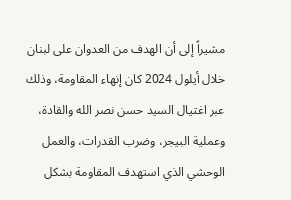مشيراً إلى أن الهدف من العدوان على لبنان خلال أيلول 2024 كان إنهاء المقاومة، وذلك عبر اغتيال السيد حسن نصر الله والقادة، وعملية البيجر، وضرب القدرات، والعمل الوحشي الذي استهدف المقاومة بشكل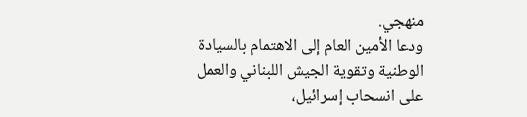منهجي.
ودعا الأمين العام إلى الاهتمام بالسيادة الوطنية وتقوية الجيش اللبناني والعمل على انسحاب إسرائيل،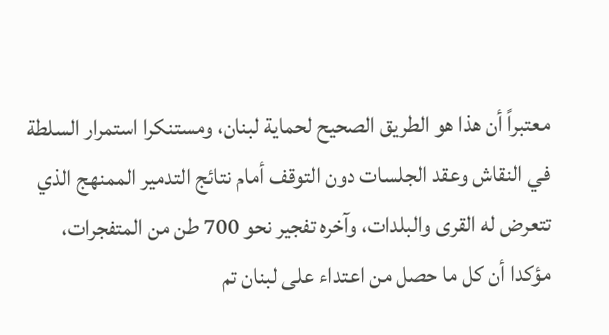معتبراً أن هذا هو الطريق الصحيح لحماية لبنان، ومستنكرا استمرار السلطة في النقاش وعقد الجلسات دون التوقف أمام نتائج التدمير الممنهج الذي تتعرض له القرى والبلدات، وآخره تفجير نحو 700 طن من المتفجرات، مؤكدا أن كل ما حصل من اعتداء على لبنان تم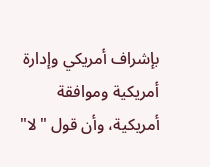بإشراف أمريكي وإدارة أمريكية وموافقة أمريكية، وأن قول "لا"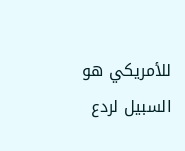للأمريكي هو السبيل لردع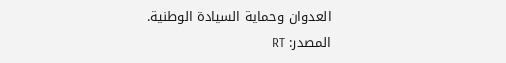العدوان وحماية السيادة الوطنية.
المصدر: RT